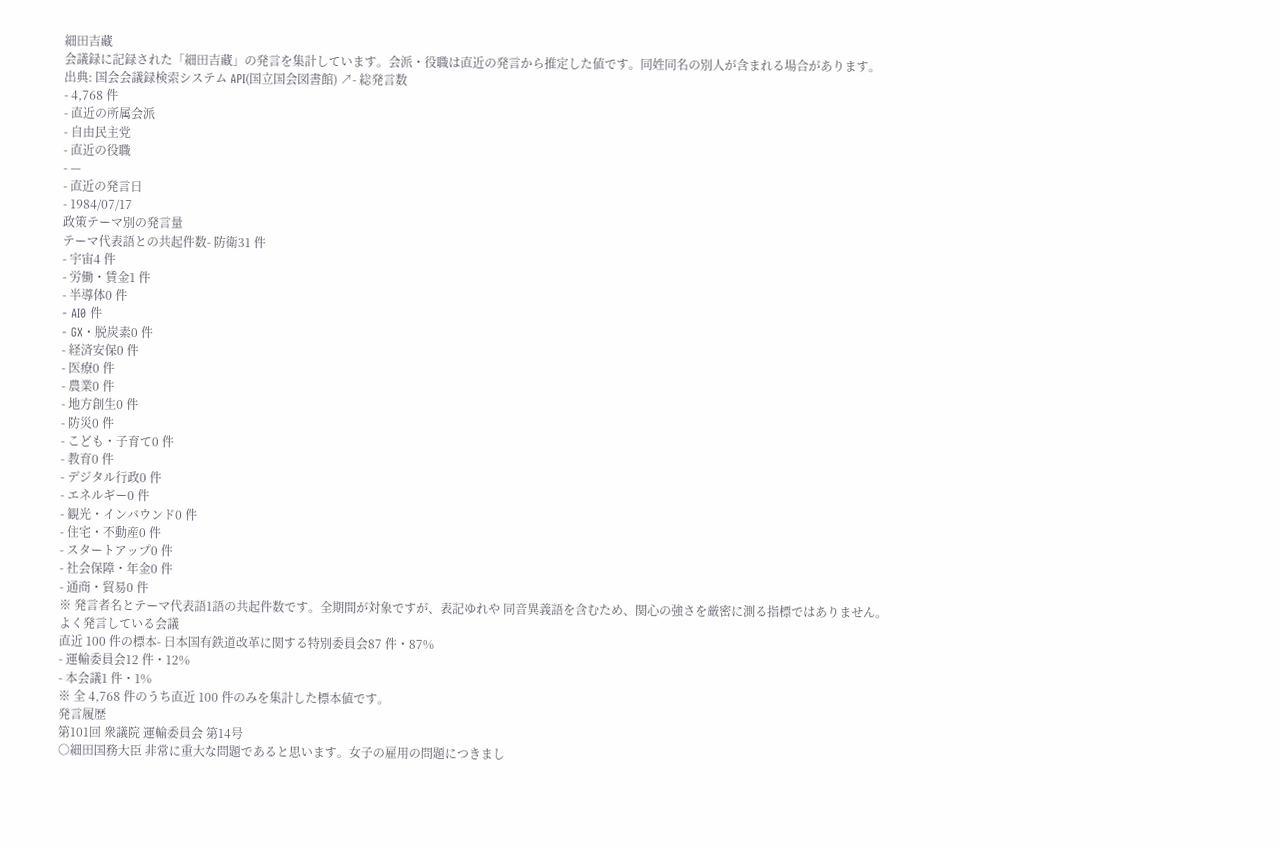細田吉藏
会議録に記録された「細田吉藏」の発言を集計しています。会派・役職は直近の発言から推定した値です。同姓同名の別人が含まれる場合があります。
出典: 国会会議録検索システム API(国立国会図書館) ↗- 総発言数
- 4,768 件
- 直近の所属会派
- 自由民主党
- 直近の役職
- —
- 直近の発言日
- 1984/07/17
政策テーマ別の発言量
テーマ代表語との共起件数- 防衛31 件
- 宇宙4 件
- 労働・賃金1 件
- 半導体0 件
- AI0 件
- GX・脱炭素0 件
- 経済安保0 件
- 医療0 件
- 農業0 件
- 地方創生0 件
- 防災0 件
- こども・子育て0 件
- 教育0 件
- デジタル行政0 件
- エネルギー0 件
- 観光・インバウンド0 件
- 住宅・不動産0 件
- スタートアップ0 件
- 社会保障・年金0 件
- 通商・貿易0 件
※ 発言者名とテーマ代表語1語の共起件数です。全期間が対象ですが、表記ゆれや 同音異義語を含むため、関心の強さを厳密に測る指標ではありません。
よく発言している会議
直近 100 件の標本- 日本国有鉄道改革に関する特別委員会87 件・87%
- 運輸委員会12 件・12%
- 本会議1 件・1%
※ 全 4,768 件のうち直近 100 件のみを集計した標本値です。
発言履歴
第101回 衆議院 運輸委員会 第14号
○細田国務大臣 非常に重大な問題であると思います。女子の雇用の問題につきまし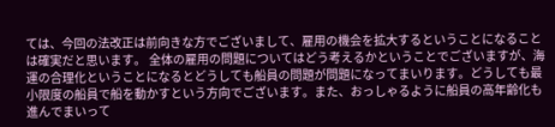ては、今回の法改正は前向きな方でございまして、雇用の機会を拡大するということになることは確実だと思います。 全体の雇用の問題についてはどう考えるかということでございますが、海運の合理化ということになるとどうしても船員の問題が問題になってまいります。どうしても最小限度の船員で船を動かすという方向でございます。また、おっしゃるように船員の高年齢化も進んでまいって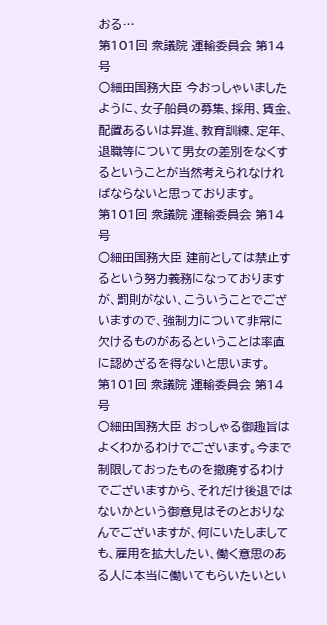おる…
第101回 衆議院 運輸委員会 第14号
○細田国務大臣 今おっしゃいましたように、女子船員の募集、採用、賃金、配置あるいは昇進、教育訓練、定年、退職等について男女の差別をなくするということが当然考えられなければならないと思っております。
第101回 衆議院 運輸委員会 第14号
○細田国務大臣 建前としては禁止するという努力義務になっておりますが、罰則がない、こういうことでございますので、強制力について非常に欠けるものがあるということは率直に認めざるを得ないと思います。
第101回 衆議院 運輸委員会 第14号
○細田国務大臣 おっしゃる御趣旨はよくわかるわけでございます。今まで制限しておったものを撤廃するわけでございますから、それだけ後退ではないかという御意見はそのとおりなんでございますが、何にいたしましても、雇用を拡大したい、働く意思のある人に本当に働いてもらいたいとい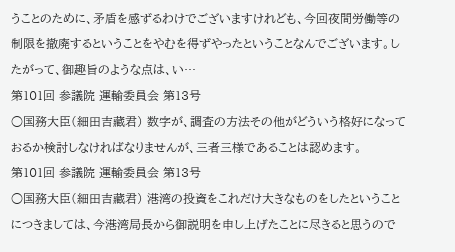うことのために、矛盾を感ずるわけでございますけれども、今回夜間労働等の制限を撤廃するということをやむを得ずやったということなんでございます。したがって、御趣旨のような点は、い…
第101回 参議院 運輸委員会 第13号
○国務大臣(細田吉藏君) 数字が、調査の方法その他がどういう格好になっておるか検討しなければなりませんが、三者三様であることは認めます。
第101回 参議院 運輸委員会 第13号
○国務大臣(細田吉藏君) 港湾の投資をこれだけ大きなものをしたということにつきましては、今港湾局長から御説明を申し上げたことに尽きると思うので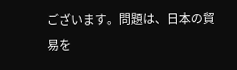ございます。問題は、日本の貿易を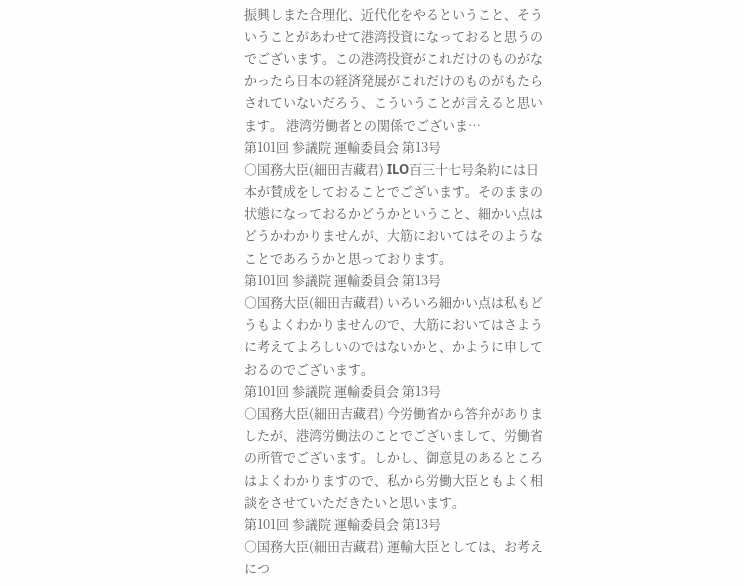振興しまた合理化、近代化をやるということ、そういうことがあわせて港湾投資になっておると思うのでございます。この港湾投資がこれだけのものがなかったら日本の経済発展がこれだけのものがもたらされていないだろう、こういうことが言えると思います。 港湾労働者との関係でございま…
第101回 参議院 運輸委員会 第13号
○国務大臣(細田吉藏君) ILO百三十七号条約には日本が賛成をしておることでございます。そのままの状態になっておるかどうかということ、細かい点はどうかわかりませんが、大筋においてはそのようなことであろうかと思っております。
第101回 参議院 運輸委員会 第13号
○国務大臣(細田吉藏君) いろいろ細かい点は私もどうもよくわかりませんので、大筋においてはさように考えてよろしいのではないかと、かように申しておるのでございます。
第101回 参議院 運輸委員会 第13号
○国務大臣(細田吉藏君) 今労働省から答弁がありましたが、港湾労働法のことでございまして、労働省の所管でございます。しかし、御意見のあるところはよくわかりますので、私から労働大臣ともよく相談をさせていただきたいと思います。
第101回 参議院 運輸委員会 第13号
○国務大臣(細田吉藏君) 運輸大臣としては、お考えにつ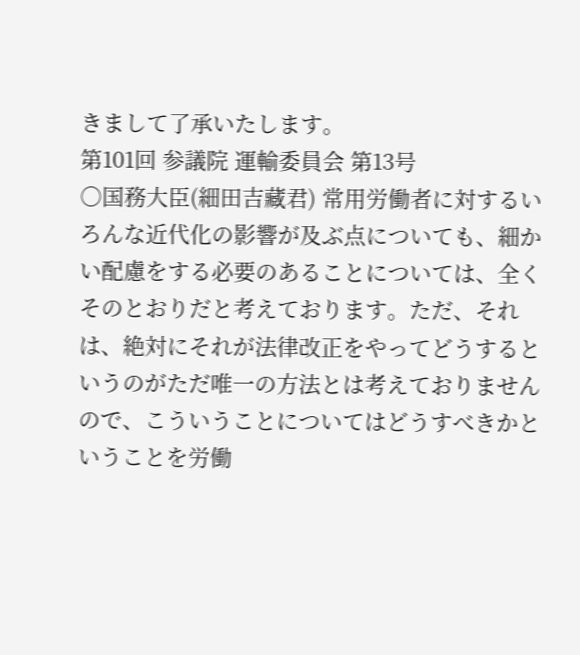きまして了承いたします。
第101回 参議院 運輸委員会 第13号
○国務大臣(細田吉藏君) 常用労働者に対するいろんな近代化の影響が及ぶ点についても、細かい配慮をする必要のあることについては、全くそのとおりだと考えております。ただ、それは、絶対にそれが法律改正をやってどうするというのがただ唯一の方法とは考えておりませんので、こういうことについてはどうすべきかということを労働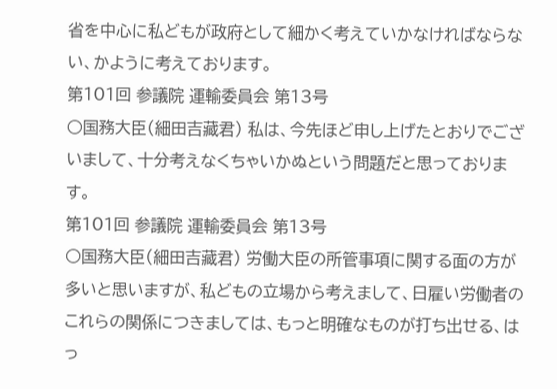省を中心に私どもが政府として細かく考えていかなければならない、かように考えております。
第101回 参議院 運輸委員会 第13号
○国務大臣(細田吉藏君) 私は、今先ほど申し上げたとおりでございまして、十分考えなくちゃいかぬという問題だと思っております。
第101回 参議院 運輸委員会 第13号
○国務大臣(細田吉藏君) 労働大臣の所管事項に関する面の方が多いと思いますが、私どもの立場から考えまして、日雇い労働者のこれらの関係につきましては、もっと明確なものが打ち出せる、はっ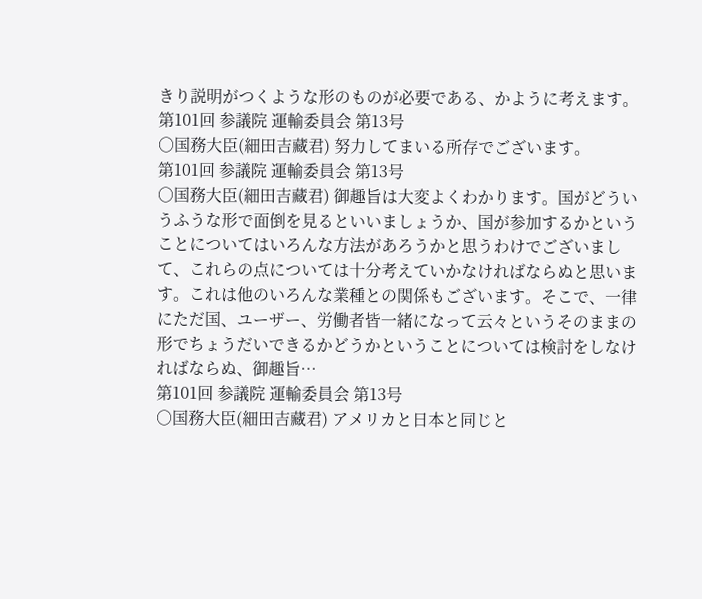きり説明がつくような形のものが必要である、かように考えます。
第101回 参議院 運輸委員会 第13号
○国務大臣(細田吉藏君) 努力してまいる所存でございます。
第101回 参議院 運輸委員会 第13号
○国務大臣(細田吉藏君) 御趣旨は大変よくわかります。国がどういうふうな形で面倒を見るといいましょうか、国が参加するかということについてはいろんな方法があろうかと思うわけでございまして、これらの点については十分考えていかなければならぬと思います。これは他のいろんな業種との関係もございます。そこで、一律にただ国、ユーザー、労働者皆一緒になって云々というそのままの形でちょうだいできるかどうかということについては検討をしなければならぬ、御趣旨…
第101回 参議院 運輸委員会 第13号
○国務大臣(細田吉藏君) アメリカと日本と同じと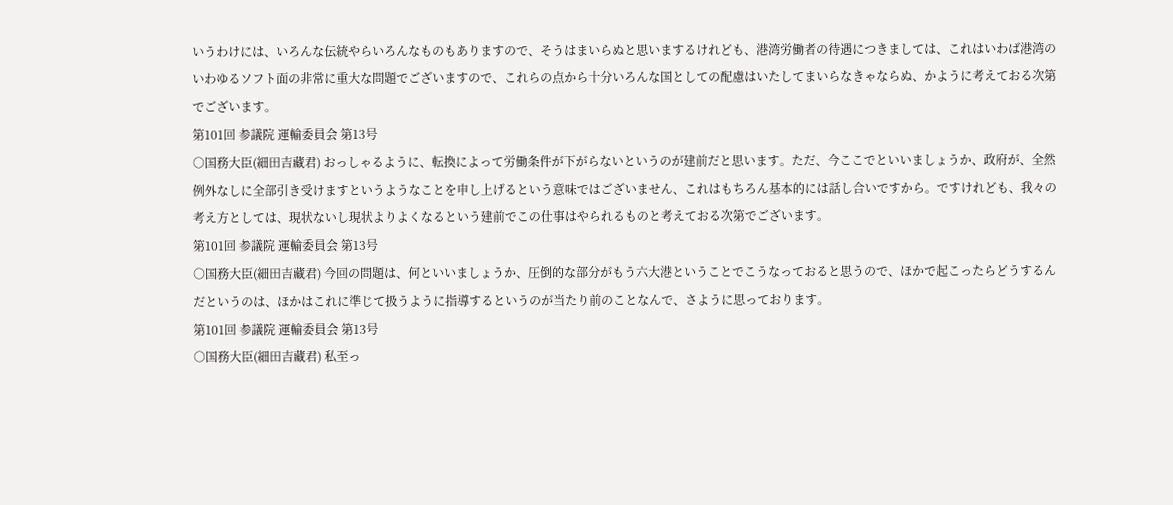いうわけには、いろんな伝統やらいろんなものもありますので、そうはまいらぬと思いまするけれども、港湾労働者の待遇につきましては、これはいわば港湾のいわゆるソフト面の非常に重大な問題でございますので、これらの点から十分いろんな国としての配慮はいたしてまいらなきゃならぬ、かように考えておる次第でございます。
第101回 参議院 運輸委員会 第13号
○国務大臣(細田吉藏君) おっしゃるように、転換によって労働条件が下がらないというのが建前だと思います。ただ、今ここでといいましょうか、政府が、全然例外なしに全部引き受けますというようなことを申し上げるという意味ではございません、これはもちろん基本的には話し合いですから。ですけれども、我々の考え方としては、現状ないし現状よりよくなるという建前でこの仕事はやられるものと考えておる次第でございます。
第101回 参議院 運輸委員会 第13号
○国務大臣(細田吉藏君) 今回の問題は、何といいましょうか、圧倒的な部分がもう六大港ということでこうなっておると思うので、ほかで起こったらどうするんだというのは、ほかはこれに準じて扱うように指導するというのが当たり前のことなんで、さように思っております。
第101回 参議院 運輸委員会 第13号
○国務大臣(細田吉藏君) 私至っ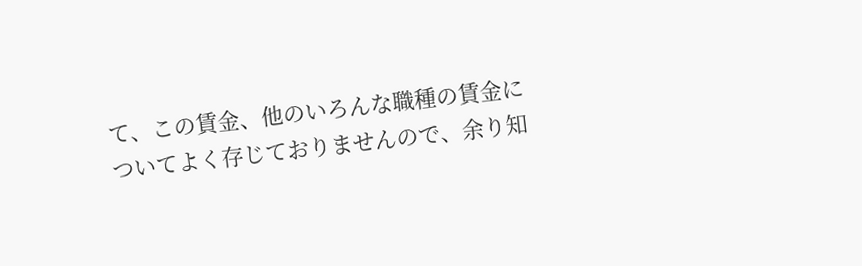て、この賃金、他のいろんな職種の賃金についてよく存じておりませんので、余り知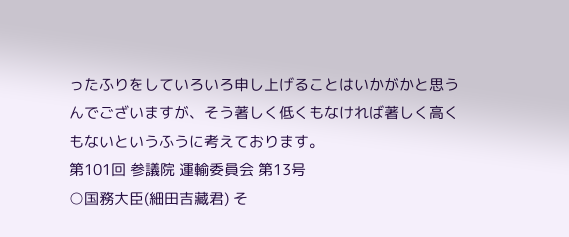ったふりをしていろいろ申し上げることはいかがかと思うんでございますが、そう著しく低くもなければ著しく高くもないというふうに考えております。
第101回 参議院 運輸委員会 第13号
○国務大臣(細田吉藏君) そ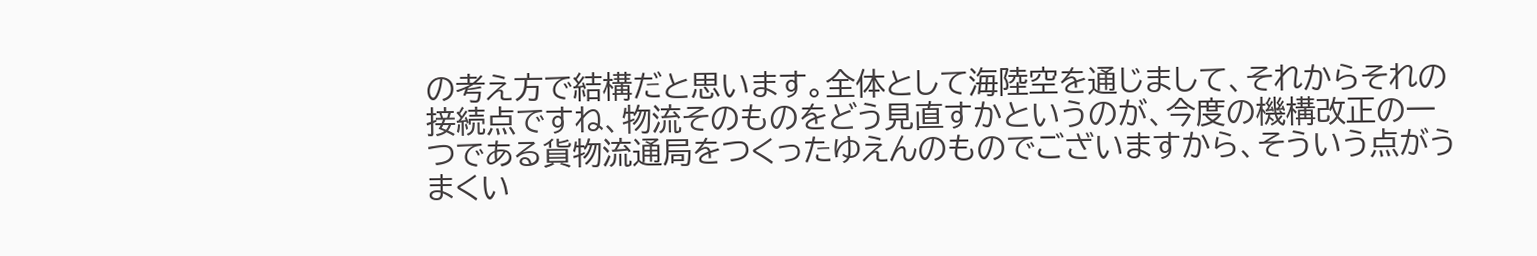の考え方で結構だと思います。全体として海陸空を通じまして、それからそれの接続点ですね、物流そのものをどう見直すかというのが、今度の機構改正の一つである貨物流通局をつくったゆえんのものでございますから、そういう点がうまくい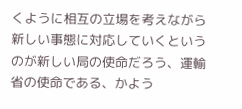くように相互の立場を考えながら新しい事態に対応していくというのが新しい局の使命だろう、運輸省の使命である、かよう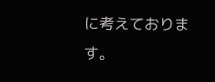に考えております。